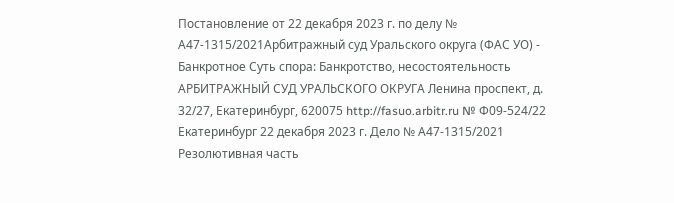Постановление от 22 декабря 2023 г. по делу № А47-1315/2021Арбитражный суд Уральского округа (ФАС УО) - Банкротное Суть спора: Банкротство, несостоятельность АРБИТРАЖНЫЙ СУД УРАЛЬСКОГО ОКРУГА Ленина проспект, д. 32/27, Екатеринбург, 620075 http://fasuo.arbitr.ru № Ф09-524/22 Екатеринбург 22 декабря 2023 г. Дело № А47-1315/2021 Резолютивная часть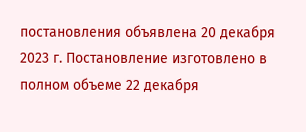постановления объявлена 20 декабря 2023 г. Постановление изготовлено в полном объеме 22 декабря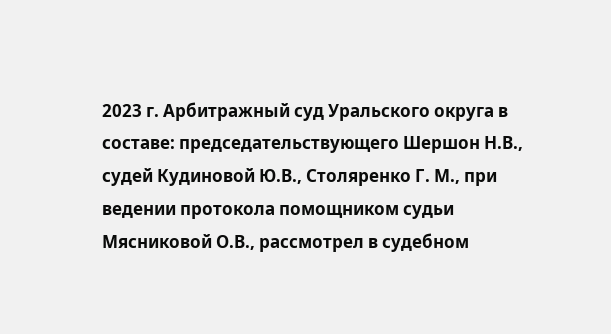2023 г. Арбитражный суд Уральского округа в составе: председательствующего Шершон Н.В., судей Кудиновой Ю.В., Столяренко Г. М., при ведении протокола помощником судьи Мясниковой О.В., рассмотрел в судебном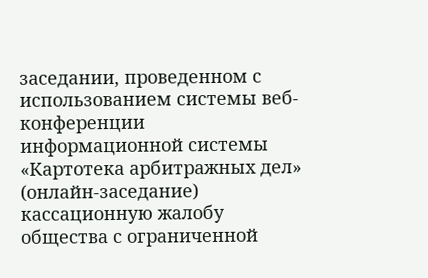заседании, проведенном с использованием системы веб-конференции информационной системы «Картотека арбитражных дел» (онлайн-заседание) кассационную жалобу общества с ограниченной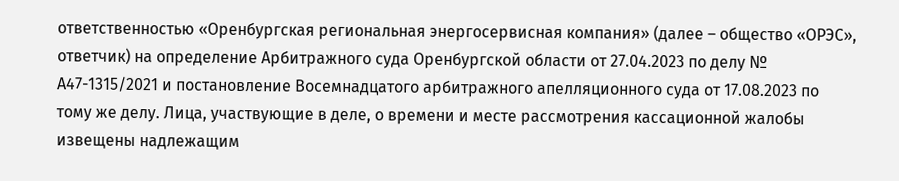ответственностью «Оренбургская региональная энергосервисная компания» (далее – общество «ОРЭС», ответчик) на определение Арбитражного суда Оренбургской области от 27.04.2023 по делу № А47-1315/2021 и постановление Восемнадцатого арбитражного апелляционного суда от 17.08.2023 по тому же делу. Лица, участвующие в деле, о времени и месте рассмотрения кассационной жалобы извещены надлежащим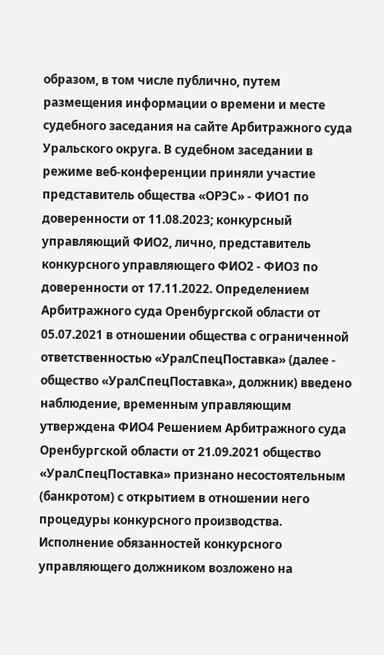образом, в том числе публично, путем размещения информации о времени и месте судебного заседания на сайте Арбитражного суда Уральского округа. В судебном заседании в режиме веб-конференции приняли участие представитель общества «ОРЭС» - ФИО1 по доверенности от 11.08.2023; конкурсный управляющий ФИО2, лично, представитель конкурсного управляющего ФИО2 - ФИО3 по доверенности от 17.11.2022. Определением Арбитражного суда Оренбургской области от 05.07.2021 в отношении общества с ограниченной ответственностью «УралСпецПоставка» (далее - общество «УралСпецПоставка», должник) введено наблюдение, временным управляющим утверждена ФИО4 Решением Арбитражного суда Оренбургской области от 21.09.2021 общество «УралСпецПоставка» признано несостоятельным (банкротом) с открытием в отношении него процедуры конкурсного производства. Исполнение обязанностей конкурсного управляющего должником возложено на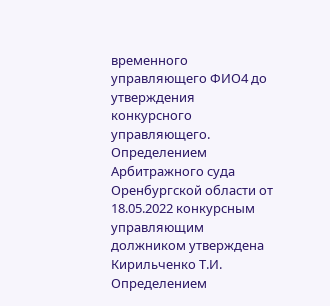временного управляющего ФИО4 до утверждения конкурсного управляющего. Определением Арбитражного суда Оренбургской области от 18.05.2022 конкурсным управляющим должником утверждена Кирильченко Т.И. Определением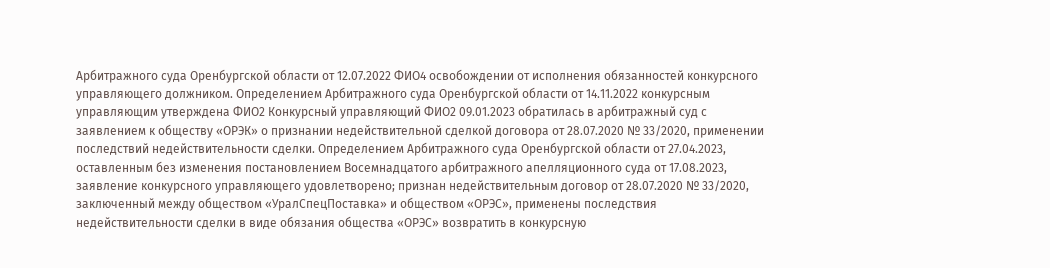Арбитражного суда Оренбургской области от 12.07.2022 ФИО4 освобождении от исполнения обязанностей конкурсного управляющего должником. Определением Арбитражного суда Оренбургской области от 14.11.2022 конкурсным управляющим утверждена ФИО2 Конкурсный управляющий ФИО2 09.01.2023 обратилась в арбитражный суд с заявлением к обществу «ОРЭК» о признании недействительной сделкой договора от 28.07.2020 № 33/2020, применении последствий недействительности сделки. Определением Арбитражного суда Оренбургской области от 27.04.2023, оставленным без изменения постановлением Восемнадцатого арбитражного апелляционного суда от 17.08.2023, заявление конкурсного управляющего удовлетворено; признан недействительным договор от 28.07.2020 № 33/2020, заключенный между обществом «УралСпецПоставка» и обществом «ОРЭС», применены последствия недействительности сделки в виде обязания общества «ОРЭС» возвратить в конкурсную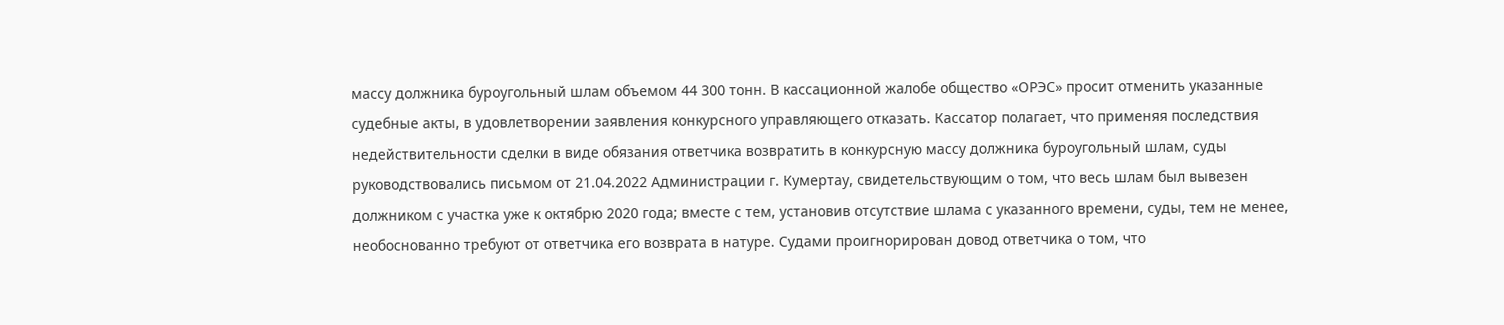массу должника буроугольный шлам объемом 44 300 тонн. В кассационной жалобе общество «ОРЭС» просит отменить указанные судебные акты, в удовлетворении заявления конкурсного управляющего отказать. Кассатор полагает, что применяя последствия недействительности сделки в виде обязания ответчика возвратить в конкурсную массу должника буроугольный шлам, суды руководствовались письмом от 21.04.2022 Администрации г. Кумертау, свидетельствующим о том, что весь шлам был вывезен должником с участка уже к октябрю 2020 года; вместе с тем, установив отсутствие шлама с указанного времени, суды, тем не менее, необоснованно требуют от ответчика его возврата в натуре. Судами проигнорирован довод ответчика о том, что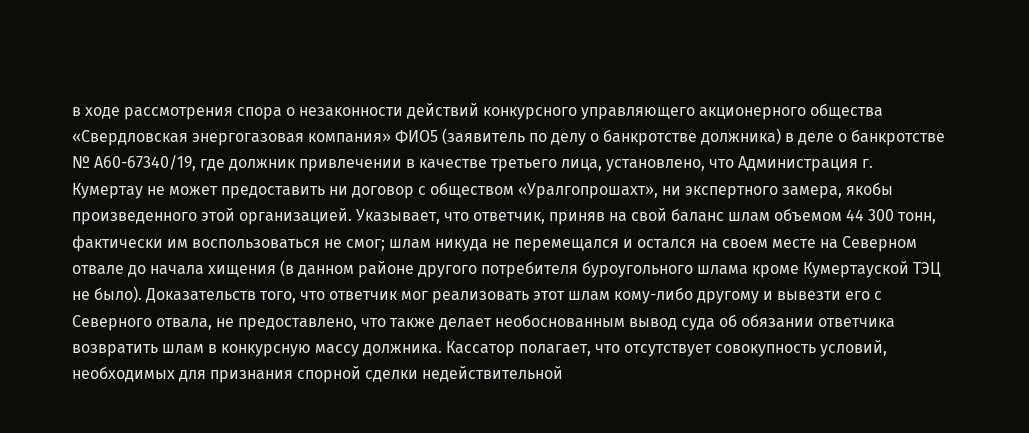в ходе рассмотрения спора о незаконности действий конкурсного управляющего акционерного общества «Свердловская энергогазовая компания» ФИО5 (заявитель по делу о банкротстве должника) в деле о банкротстве № А60-67340/19, где должник привлечении в качестве третьего лица, установлено, что Администрация г. Кумертау не может предоставить ни договор с обществом «Уралгопрошахт», ни экспертного замера, якобы произведенного этой организацией. Указывает, что ответчик, приняв на свой баланс шлам объемом 44 300 тонн, фактически им воспользоваться не смог; шлам никуда не перемещался и остался на своем месте на Северном отвале до начала хищения (в данном районе другого потребителя буроугольного шлама кроме Кумертауской ТЭЦ не было). Доказательств того, что ответчик мог реализовать этот шлам кому-либо другому и вывезти его с Северного отвала, не предоставлено, что также делает необоснованным вывод суда об обязании ответчика возвратить шлам в конкурсную массу должника. Кассатор полагает, что отсутствует совокупность условий, необходимых для признания спорной сделки недействительной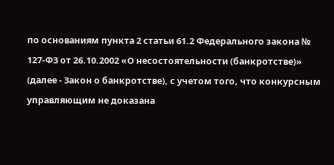по основаниям пункта 2 статьи 61.2 Федерального закона № 127-ФЗ от 26.10.2002 «О несостоятельности (банкротстве)» (далее - Закон о банкротстве), с учетом того, что конкурсным управляющим не доказана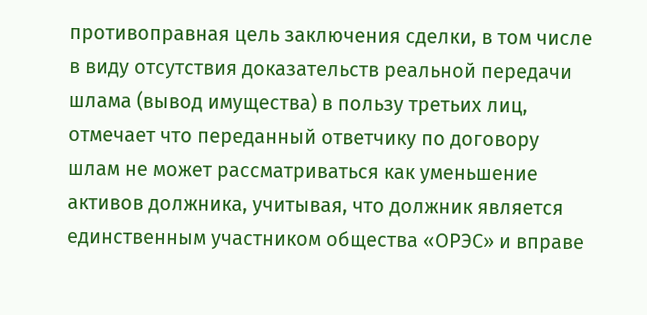противоправная цель заключения сделки, в том числе в виду отсутствия доказательств реальной передачи шлама (вывод имущества) в пользу третьих лиц, отмечает что переданный ответчику по договору шлам не может рассматриваться как уменьшение активов должника, учитывая, что должник является единственным участником общества «ОРЭС» и вправе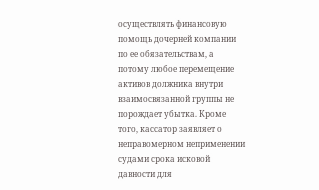осуществлять финансовую помощь дочерней компании по ее обязательствам, а потому любое перемещение активов должника внутри взаимосвязанной группы не порождает убытка. Кроме того, кассатор заявляет о неправомерном неприменении судами срока исковой давности для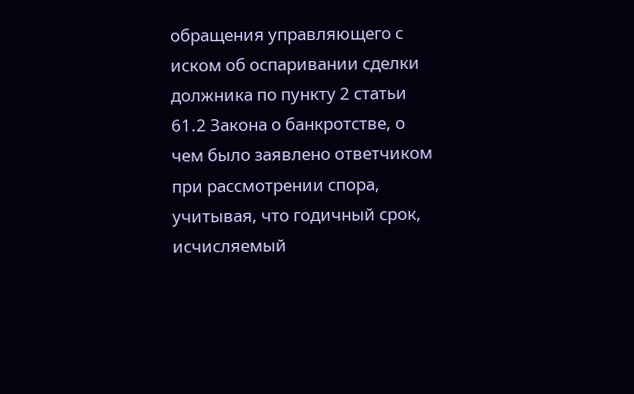обращения управляющего с иском об оспаривании сделки должника по пункту 2 статьи 61.2 Закона о банкротстве, о чем было заявлено ответчиком при рассмотрении спора, учитывая, что годичный срок, исчисляемый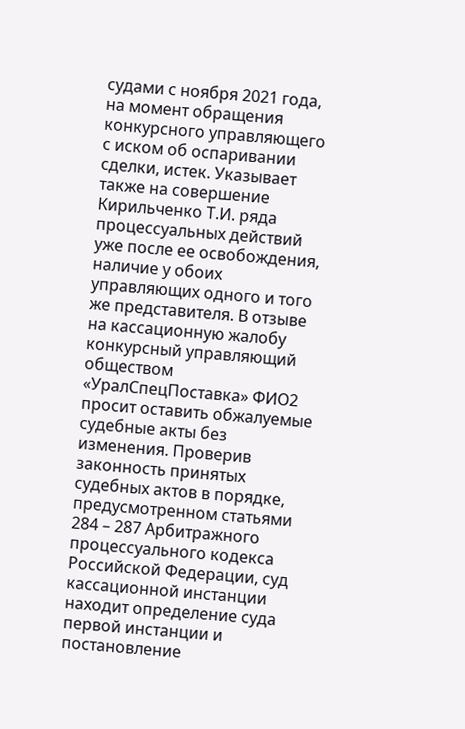судами с ноября 2021 года, на момент обращения конкурсного управляющего с иском об оспаривании сделки, истек. Указывает также на совершение Кирильченко Т.И. ряда процессуальных действий уже после ее освобождения, наличие у обоих управляющих одного и того же представителя. В отзыве на кассационную жалобу конкурсный управляющий обществом «УралСпецПоставка» ФИО2 просит оставить обжалуемые судебные акты без изменения. Проверив законность принятых судебных актов в порядке, предусмотренном статьями 284 – 287 Арбитражного процессуального кодекса Российской Федерации, суд кассационной инстанции находит определение суда первой инстанции и постановление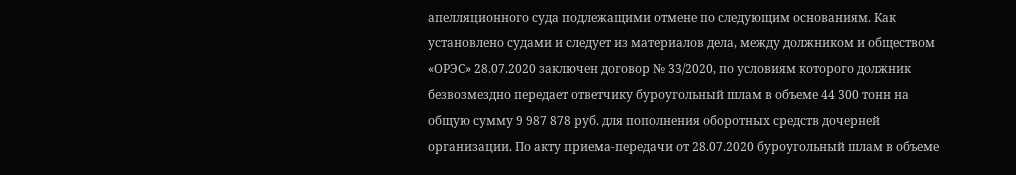апелляционного суда подлежащими отмене по следующим основаниям. Как установлено судами и следует из материалов дела, между должником и обществом «ОРЭС» 28.07.2020 заключен договор № 33/2020, по условиям которого должник безвозмездно передает ответчику буроугольный шлам в объеме 44 300 тонн на общую сумму 9 987 878 руб. для пополнения оборотных средств дочерней организации. По акту приема-передачи от 28.07.2020 буроугольный шлам в объеме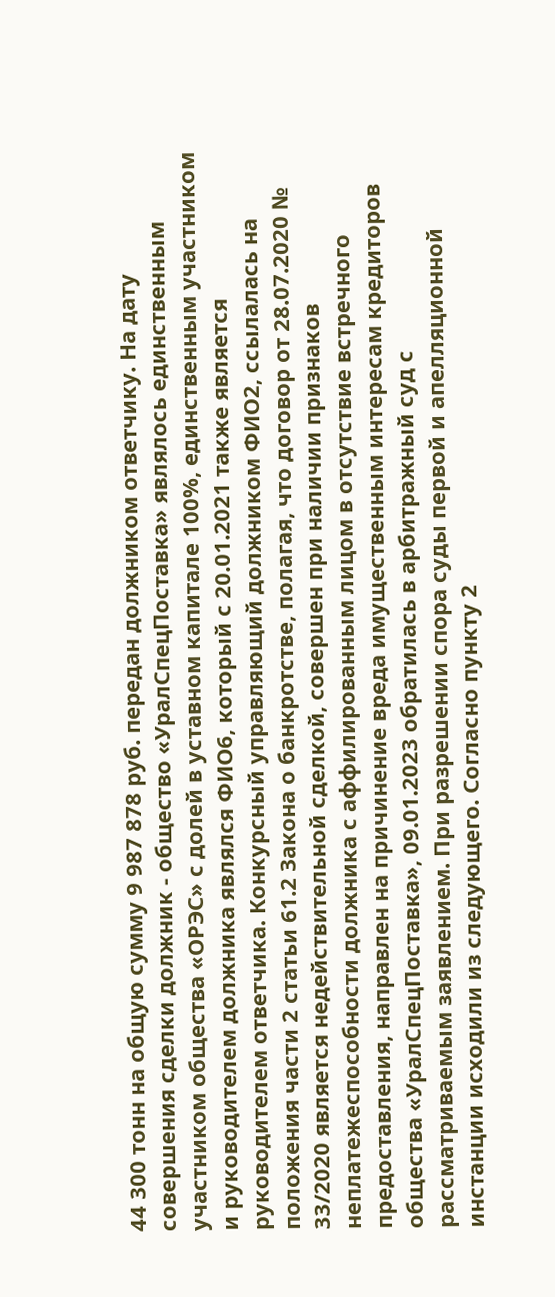44 300 тонн на общую сумму 9 987 878 руб. передан должником ответчику. На дату совершения сделки должник - общество «УралСпецПоставка» являлось единственным участником общества «ОРЭС» с долей в уставном капитале 100%, единственным участником и руководителем должника являлся ФИО6, который с 20.01.2021 также является руководителем ответчика. Конкурсный управляющий должником ФИО2, ссылалась на положения части 2 статьи 61.2 Закона о банкротстве, полагая, что договор от 28.07.2020 № 33/2020 является недействительной сделкой, совершен при наличии признаков неплатежеспособности должника с аффилированным лицом в отсутствие встречного предоставления, направлен на причинение вреда имущественным интересам кредиторов общества «УралСпецПоставка», 09.01.2023 обратилась в арбитражный суд с рассматриваемым заявлением. При разрешении спора суды первой и апелляционной инстанции исходили из следующего. Согласно пункту 2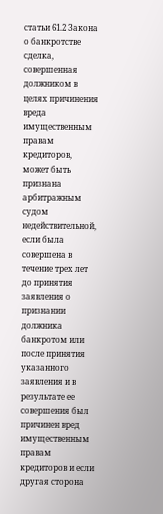статьи 61.2 Закона о банкротстве сделка, совершенная должником в целях причинения вреда имущественным правам кредиторов, может быть признана арбитражным судом недействительной, если была совершена в течение трех лет до принятия заявления о признании должника банкротом или после принятия указанного заявления и в результате ее совершения был причинен вред имущественным правам кредиторов и если другая сторона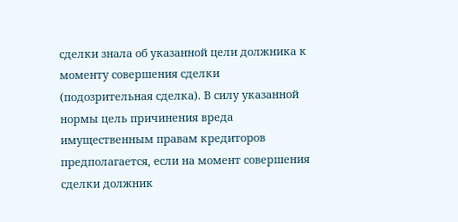сделки знала об указанной цели должника к моменту совершения сделки (подозрительная сделка). В силу указанной нормы цель причинения вреда имущественным правам кредиторов предполагается, если на момент совершения сделки должник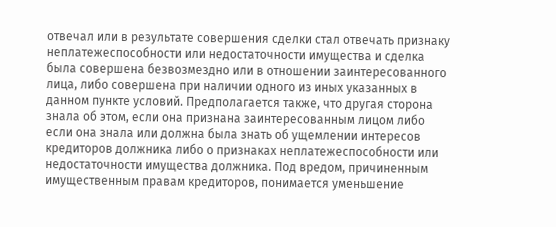отвечал или в результате совершения сделки стал отвечать признаку неплатежеспособности или недостаточности имущества и сделка была совершена безвозмездно или в отношении заинтересованного лица, либо совершена при наличии одного из иных указанных в данном пункте условий. Предполагается также, что другая сторона знала об этом, если она признана заинтересованным лицом либо если она знала или должна была знать об ущемлении интересов кредиторов должника либо о признаках неплатежеспособности или недостаточности имущества должника. Под вредом, причиненным имущественным правам кредиторов, понимается уменьшение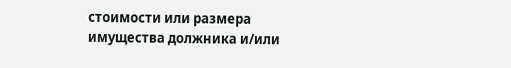стоимости или размера имущества должника и/или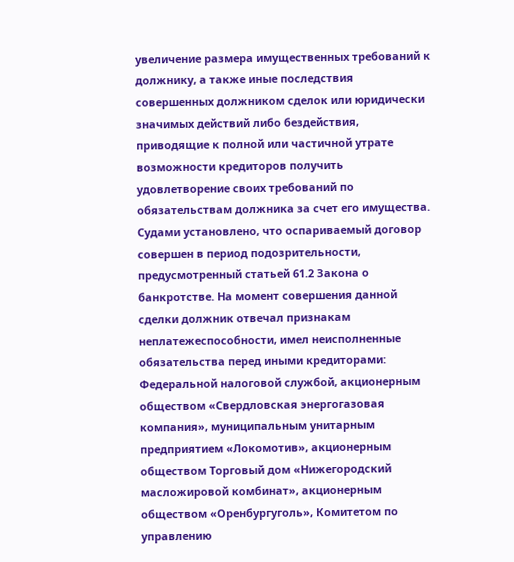увеличение размера имущественных требований к должнику, а также иные последствия совершенных должником сделок или юридически значимых действий либо бездействия, приводящие к полной или частичной утрате возможности кредиторов получить удовлетворение своих требований по обязательствам должника за счет его имущества. Судами установлено, что оспариваемый договор совершен в период подозрительности, предусмотренный статьей 61.2 Закона о банкротстве. На момент совершения данной сделки должник отвечал признакам неплатежеспособности, имел неисполненные обязательства перед иными кредиторами: Федеральной налоговой службой, акционерным обществом «Свердловская энергогазовая компания», муниципальным унитарным предприятием «Локомотив», акционерным обществом Торговый дом «Нижегородский масложировой комбинат», акционерным обществом «Оренбургуголь», Комитетом по управлению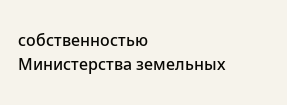собственностью Министерства земельных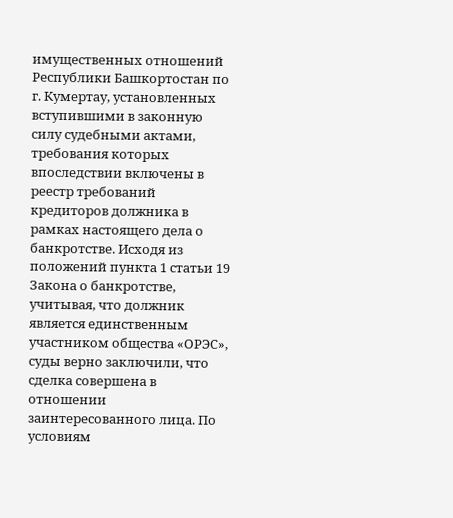имущественных отношений Республики Башкортостан по г. Кумертау, установленных вступившими в законную силу судебными актами, требования которых впоследствии включены в реестр требований кредиторов должника в рамках настоящего дела о банкротстве. Исходя из положений пункта 1 статьи 19 Закона о банкротстве, учитывая, что должник является единственным участником общества «ОРЭС», суды верно заключили, что сделка совершена в отношении заинтересованного лица. По условиям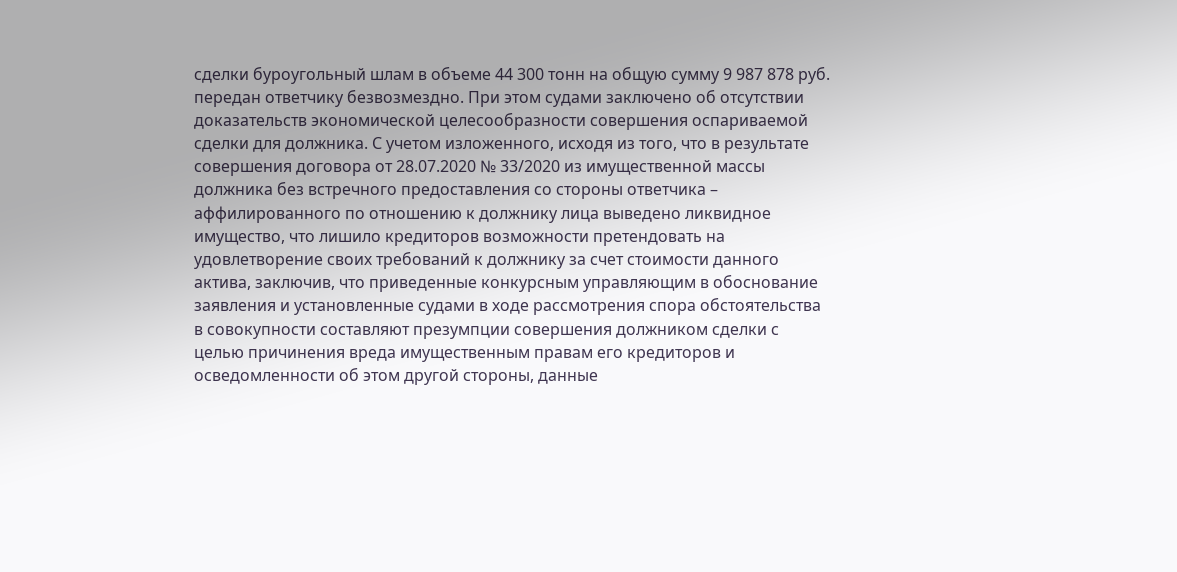сделки буроугольный шлам в объеме 44 300 тонн на общую сумму 9 987 878 руб. передан ответчику безвозмездно. При этом судами заключено об отсутствии доказательств экономической целесообразности совершения оспариваемой сделки для должника. С учетом изложенного, исходя из того, что в результате совершения договора от 28.07.2020 № 33/2020 из имущественной массы должника без встречного предоставления со стороны ответчика – аффилированного по отношению к должнику лица выведено ликвидное имущество, что лишило кредиторов возможности претендовать на удовлетворение своих требований к должнику за счет стоимости данного актива, заключив, что приведенные конкурсным управляющим в обоснование заявления и установленные судами в ходе рассмотрения спора обстоятельства в совокупности составляют презумпции совершения должником сделки с целью причинения вреда имущественным правам его кредиторов и осведомленности об этом другой стороны, данные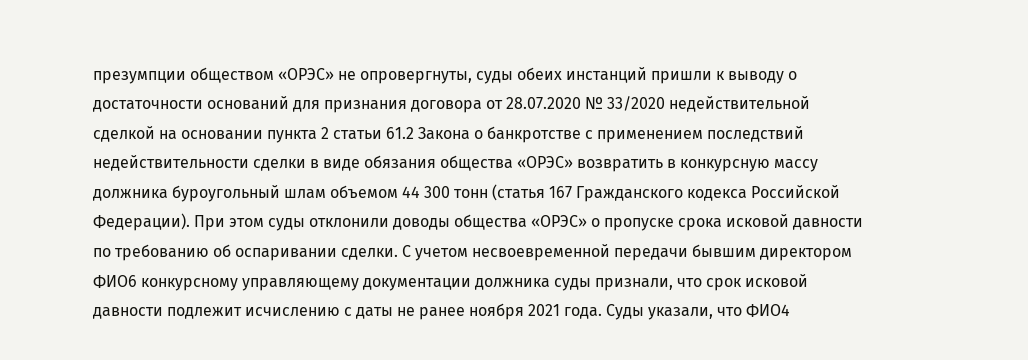презумпции обществом «ОРЭС» не опровергнуты, суды обеих инстанций пришли к выводу о достаточности оснований для признания договора от 28.07.2020 № 33/2020 недействительной сделкой на основании пункта 2 статьи 61.2 Закона о банкротстве с применением последствий недействительности сделки в виде обязания общества «ОРЭС» возвратить в конкурсную массу должника буроугольный шлам объемом 44 300 тонн (статья 167 Гражданского кодекса Российской Федерации). При этом суды отклонили доводы общества «ОРЭС» о пропуске срока исковой давности по требованию об оспаривании сделки. С учетом несвоевременной передачи бывшим директором ФИО6 конкурсному управляющему документации должника суды признали, что срок исковой давности подлежит исчислению с даты не ранее ноября 2021 года. Суды указали, что ФИО4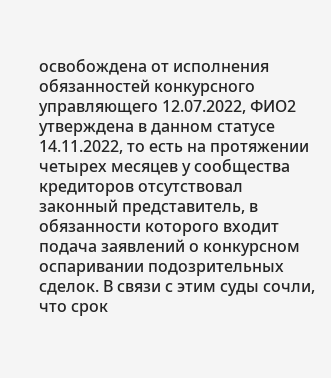освобождена от исполнения обязанностей конкурсного управляющего 12.07.2022, ФИО2 утверждена в данном статусе 14.11.2022, то есть на протяжении четырех месяцев у сообщества кредиторов отсутствовал законный представитель, в обязанности которого входит подача заявлений о конкурсном оспаривании подозрительных сделок. В связи с этим суды сочли, что срок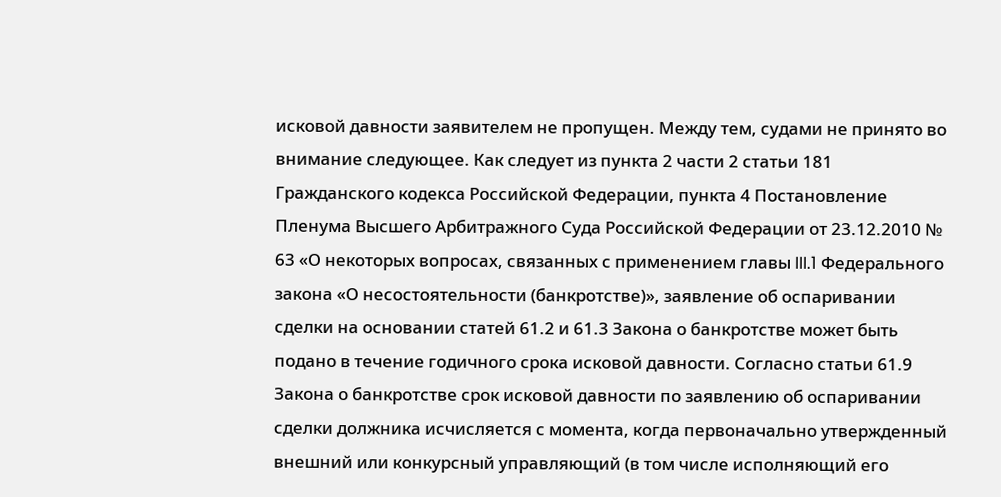исковой давности заявителем не пропущен. Между тем, судами не принято во внимание следующее. Как следует из пункта 2 части 2 статьи 181 Гражданского кодекса Российской Федерации, пункта 4 Постановление Пленума Высшего Арбитражного Суда Российской Федерации от 23.12.2010 № 63 «О некоторых вопросах, связанных с применением главы III.1 Федерального закона «О несостоятельности (банкротстве)», заявление об оспаривании сделки на основании статей 61.2 и 61.3 Закона о банкротстве может быть подано в течение годичного срока исковой давности. Согласно статьи 61.9 Закона о банкротстве срок исковой давности по заявлению об оспаривании сделки должника исчисляется с момента, когда первоначально утвержденный внешний или конкурсный управляющий (в том числе исполняющий его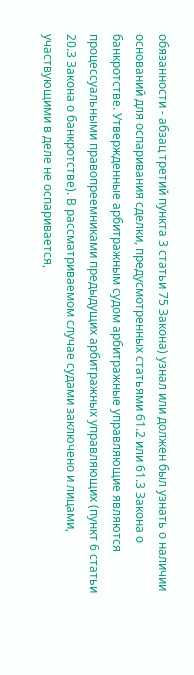обязанности - абзац третий пункта 3 статьи 75 Закона) узнал или должен был узнать о наличии оснований для оспаривания сделки, предусмотренных статьями 61.2 или 61.3 Закона о банкротстве. Утвержденные арбитражным судом арбитражные управляющие являются процессуальными правопреемниками предыдущих арбитражных управляющих (пункт 6 статьи 20.3 Закона о банкротстве). В рассматриваемом случае судами заключено и лицами, участвующими в деле не оспаривается,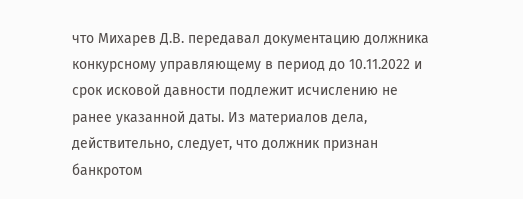что Михарев Д.В. передавал документацию должника конкурсному управляющему в период до 10.11.2022 и срок исковой давности подлежит исчислению не ранее указанной даты. Из материалов дела, действительно, следует, что должник признан банкротом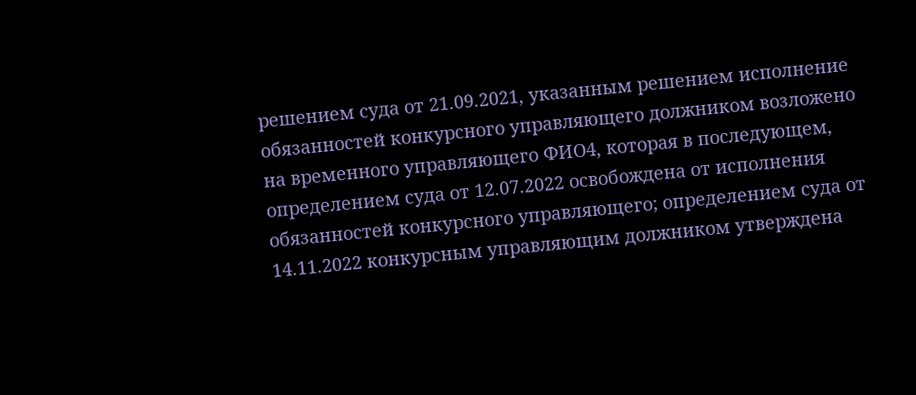решением суда от 21.09.2021, указанным решением исполнение обязанностей конкурсного управляющего должником возложено на временного управляющего ФИО4, которая в последующем, определением суда от 12.07.2022 освобождена от исполнения обязанностей конкурсного управляющего; определением суда от 14.11.2022 конкурсным управляющим должником утверждена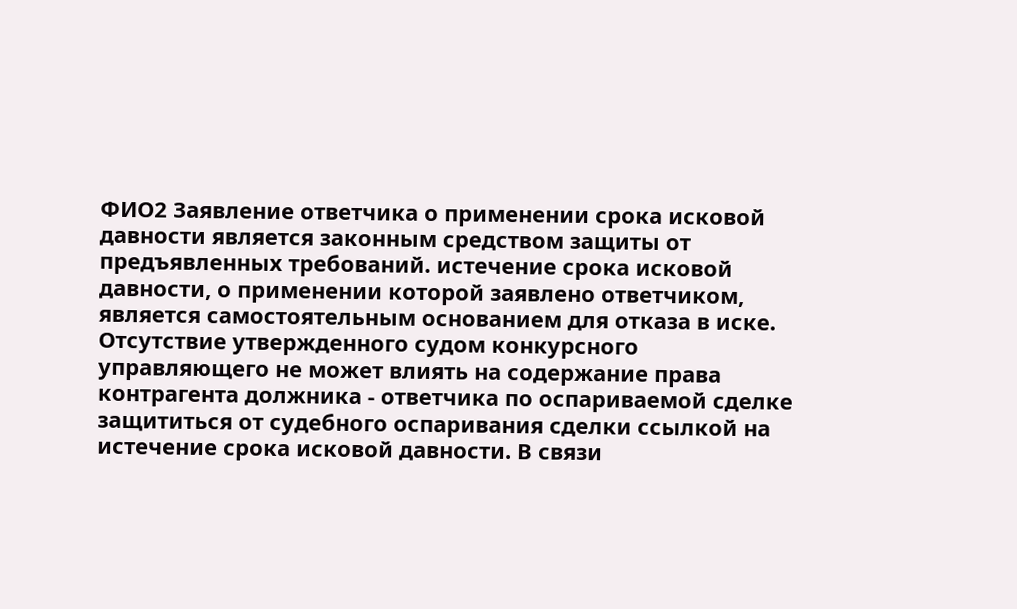ФИО2 Заявление ответчика о применении срока исковой давности является законным средством защиты от предъявленных требований. истечение срока исковой давности, о применении которой заявлено ответчиком, является самостоятельным основанием для отказа в иске. Отсутствие утвержденного судом конкурсного управляющего не может влиять на содержание права контрагента должника - ответчика по оспариваемой сделке защититься от судебного оспаривания сделки ссылкой на истечение срока исковой давности. В связи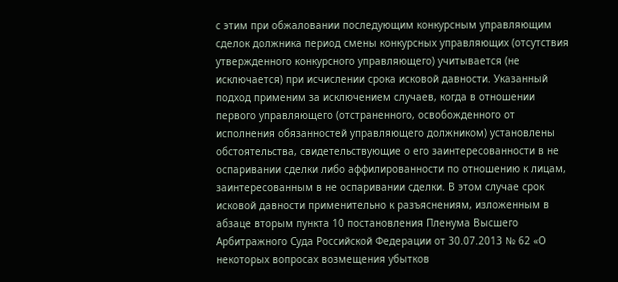с этим при обжаловании последующим конкурсным управляющим сделок должника период смены конкурсных управляющих (отсутствия утвержденного конкурсного управляющего) учитывается (не исключается) при исчислении срока исковой давности. Указанный подход применим за исключением случаев, когда в отношении первого управляющего (отстраненного, освобожденного от исполнения обязанностей управляющего должником) установлены обстоятельства, свидетельствующие о его заинтересованности в не оспаривании сделки либо аффилированности по отношению к лицам, заинтересованным в не оспаривании сделки. В этом случае срок исковой давности применительно к разъяснениям, изложенным в абзаце вторым пункта 10 постановления Пленума Высшего Арбитражного Суда Российской Федерации от 30.07.2013 № 62 «О некоторых вопросах возмещения убытков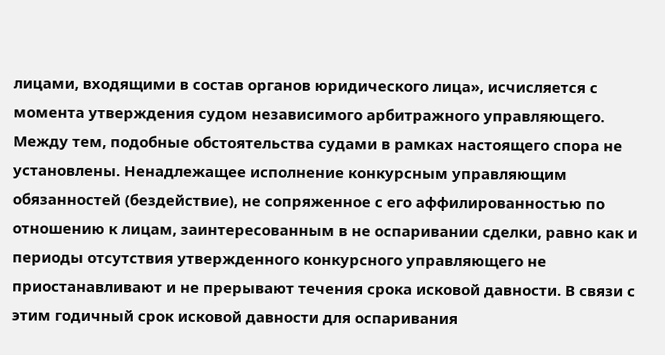лицами, входящими в состав органов юридического лица», исчисляется с момента утверждения судом независимого арбитражного управляющего. Между тем, подобные обстоятельства судами в рамках настоящего спора не установлены. Ненадлежащее исполнение конкурсным управляющим обязанностей (бездействие), не сопряженное с его аффилированностью по отношению к лицам, заинтересованным в не оспаривании сделки, равно как и периоды отсутствия утвержденного конкурсного управляющего не приостанавливают и не прерывают течения срока исковой давности. В связи с этим годичный срок исковой давности для оспаривания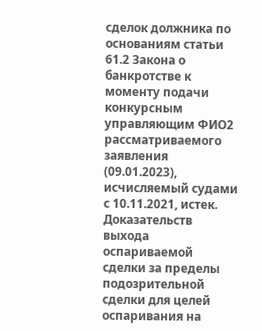сделок должника по основаниям статьи 61.2 Закона о банкротстве к моменту подачи конкурсным управляющим ФИО2 рассматриваемого заявления (09.01.2023), исчисляемый судами с 10.11.2021, истек. Доказательств выхода оспариваемой сделки за пределы подозрительной сделки для целей оспаривания на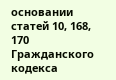основании статей 10, 168, 170 Гражданского кодекса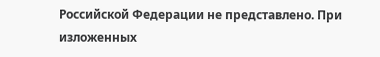Российской Федерации не представлено. При изложенных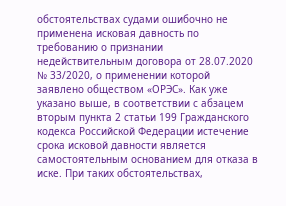обстоятельствах судами ошибочно не применена исковая давность по требованию о признании недействительным договора от 28.07.2020 № 33/2020, о применении которой заявлено обществом «ОРЭС». Как уже указано выше, в соответствии с абзацем вторым пункта 2 статьи 199 Гражданского кодекса Российской Федерации истечение срока исковой давности является самостоятельным основанием для отказа в иске. При таких обстоятельствах,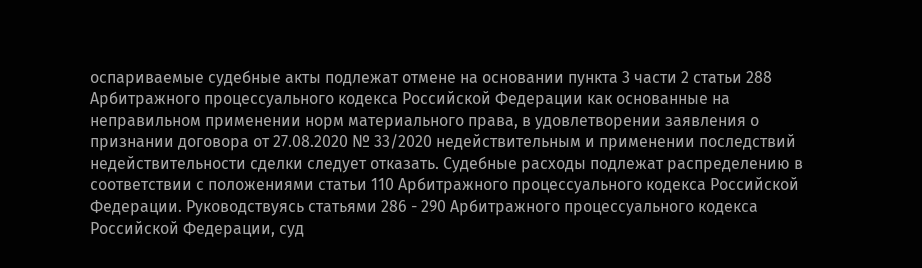оспариваемые судебные акты подлежат отмене на основании пункта 3 части 2 статьи 288 Арбитражного процессуального кодекса Российской Федерации как основанные на неправильном применении норм материального права, в удовлетворении заявления о признании договора от 27.08.2020 № 33/2020 недействительным и применении последствий недействительности сделки следует отказать. Судебные расходы подлежат распределению в соответствии с положениями статьи 110 Арбитражного процессуального кодекса Российской Федерации. Руководствуясь статьями 286 - 290 Арбитражного процессуального кодекса Российской Федерации, суд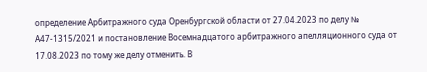определение Арбитражного суда Оренбургской области от 27.04.2023 по делу № А47-1315/2021 и постановление Восемнадцатого арбитражного апелляционного суда от 17.08.2023 по тому же делу отменить. В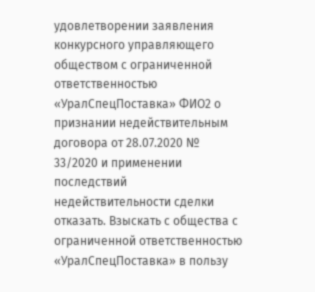удовлетворении заявления конкурсного управляющего обществом с ограниченной ответственностью «УралСпецПоставка» ФИО2 о признании недействительным договора от 28.07.2020 № 33/2020 и применении последствий недействительности сделки отказать. Взыскать с общества с ограниченной ответственностью «УралСпецПоставка» в пользу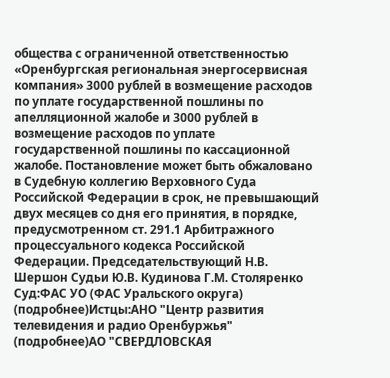общества с ограниченной ответственностью «Оренбургская региональная энергосервисная компания» 3000 рублей в возмещение расходов по уплате государственной пошлины по апелляционной жалобе и 3000 рублей в возмещение расходов по уплате государственной пошлины по кассационной жалобе. Постановление может быть обжаловано в Судебную коллегию Верховного Суда Российской Федерации в срок, не превышающий двух месяцев со дня его принятия, в порядке, предусмотренном ст. 291.1 Арбитражного процессуального кодекса Российской Федерации. Председательствующий Н.В. Шершон Судьи Ю.В. Кудинова Г.М. Столяренко Суд:ФАС УО (ФАС Уральского округа) (подробнее)Истцы:АНО "Центр развития телевидения и радио Оренбуржья" (подробнее)АО "СВЕРДЛОВСКАЯ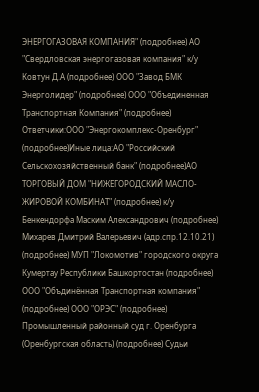ЭНЕРГОГАЗОВАЯ КОМПАНИЯ" (подробнее) АО "Свердловская энергогазовая компания" к/у Ковтун Д.А (подробнее) ООО "Завод БМК Энерголидер" (подробнее) ООО "Объединенная Транспортная Компания" (подробнее) Ответчики:ООО "Энергокомплекс-Оренбург" (подробнее)Иные лица:АО "Российский Сельскохозяйственный банк" (подробнее)АО ТОРГОВЫЙ ДОМ "НИЖЕГОРОДСКИЙ МАСЛО-ЖИРОВОЙ КОМБИНАТ" (подробнее) к/у Бенкендорфа Маским Александрович (подробнее) Михарев Дмитрий Валерьевич (адр.спр.12.10.21) (подробнее) МУП "Локомотив" городского округа Кумертау Республики Башкортостан (подробнее) ООО "Объдинённая Транспортная компания" (подробнее) ООО "ОРЭС" (подробнее) Промышленный районный суд г. Оренбурга (Оренбургская область) (подробнее) Судьи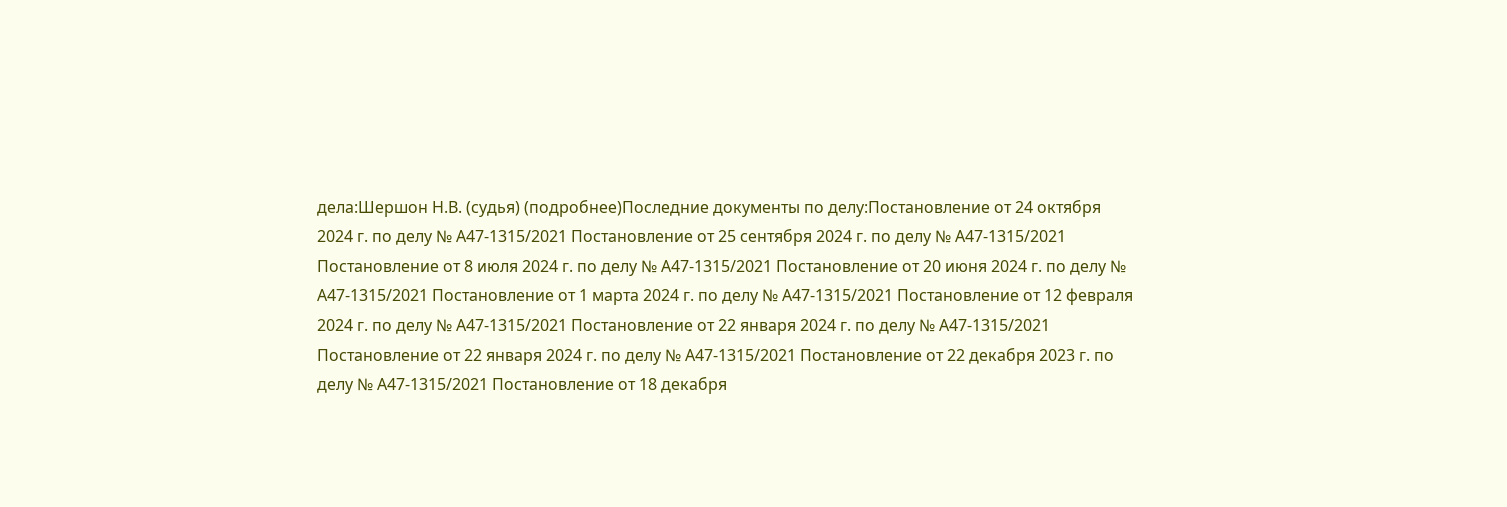дела:Шершон Н.В. (судья) (подробнее)Последние документы по делу:Постановление от 24 октября 2024 г. по делу № А47-1315/2021 Постановление от 25 сентября 2024 г. по делу № А47-1315/2021 Постановление от 8 июля 2024 г. по делу № А47-1315/2021 Постановление от 20 июня 2024 г. по делу № А47-1315/2021 Постановление от 1 марта 2024 г. по делу № А47-1315/2021 Постановление от 12 февраля 2024 г. по делу № А47-1315/2021 Постановление от 22 января 2024 г. по делу № А47-1315/2021 Постановление от 22 января 2024 г. по делу № А47-1315/2021 Постановление от 22 декабря 2023 г. по делу № А47-1315/2021 Постановление от 18 декабря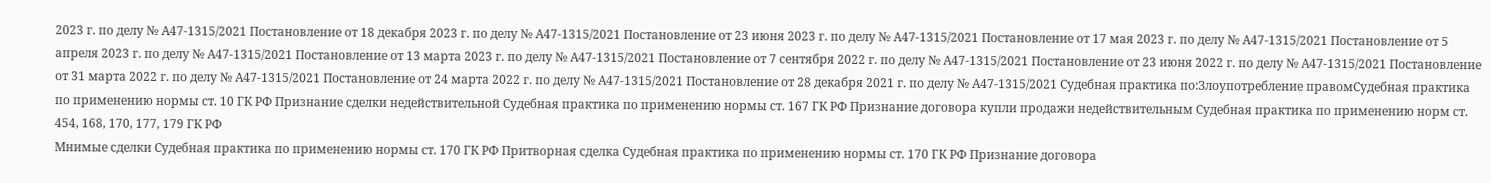2023 г. по делу № А47-1315/2021 Постановление от 18 декабря 2023 г. по делу № А47-1315/2021 Постановление от 23 июня 2023 г. по делу № А47-1315/2021 Постановление от 17 мая 2023 г. по делу № А47-1315/2021 Постановление от 5 апреля 2023 г. по делу № А47-1315/2021 Постановление от 13 марта 2023 г. по делу № А47-1315/2021 Постановление от 7 сентября 2022 г. по делу № А47-1315/2021 Постановление от 23 июня 2022 г. по делу № А47-1315/2021 Постановление от 31 марта 2022 г. по делу № А47-1315/2021 Постановление от 24 марта 2022 г. по делу № А47-1315/2021 Постановление от 28 декабря 2021 г. по делу № А47-1315/2021 Судебная практика по:Злоупотребление правомСудебная практика по применению нормы ст. 10 ГК РФ Признание сделки недействительной Судебная практика по применению нормы ст. 167 ГК РФ Признание договора купли продажи недействительным Судебная практика по применению норм ст. 454, 168, 170, 177, 179 ГК РФ
Мнимые сделки Судебная практика по применению нормы ст. 170 ГК РФ Притворная сделка Судебная практика по применению нормы ст. 170 ГК РФ Признание договора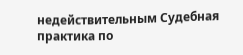недействительным Судебная практика по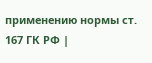применению нормы ст. 167 ГК РФ |